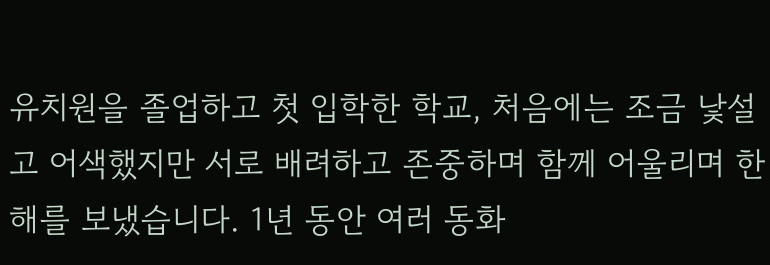유치원을 졸업하고 첫 입학한 학교, 처음에는 조금 낯설고 어색했지만 서로 배려하고 존중하며 함께 어울리며 한 해를 보냈습니다. 1년 동안 여러 동화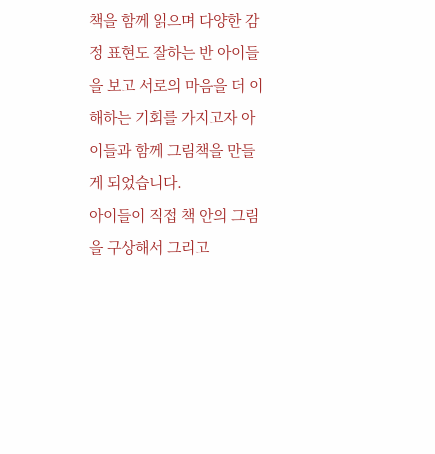책을 함께 읽으며 다양한 감정 표현도 잘하는 반 아이들을 보고 서로의 마음을 더 이해하는 기회를 가지고자 아이들과 함께 그림책을 만들게 되었습니다.
아이들이 직접 책 안의 그림을 구상해서 그리고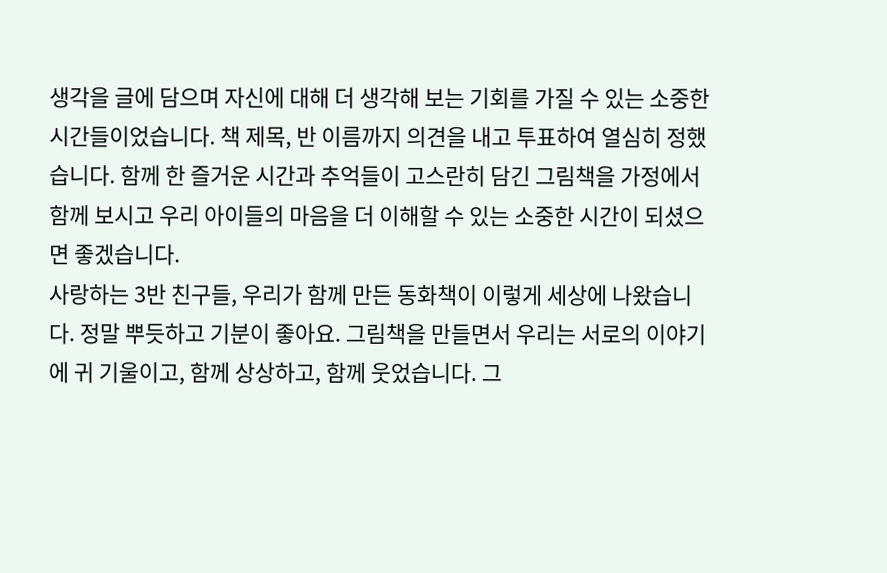생각을 글에 담으며 자신에 대해 더 생각해 보는 기회를 가질 수 있는 소중한 시간들이었습니다. 책 제목, 반 이름까지 의견을 내고 투표하여 열심히 정했습니다. 함께 한 즐거운 시간과 추억들이 고스란히 담긴 그림책을 가정에서 함께 보시고 우리 아이들의 마음을 더 이해할 수 있는 소중한 시간이 되셨으면 좋겠습니다.
사랑하는 3반 친구들, 우리가 함께 만든 동화책이 이렇게 세상에 나왔습니다. 정말 뿌듯하고 기분이 좋아요. 그림책을 만들면서 우리는 서로의 이야기에 귀 기울이고, 함께 상상하고, 함께 웃었습니다. 그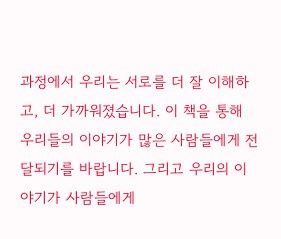과정에서 우리는 서로를 더 잘 이해하고, 더 가까워졌습니다. 이 책을 통해 우리들의 이야기가 많은 사람들에게 전달되기를 바랍니다. 그리고 우리의 이야기가 사람들에게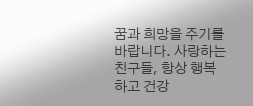꿈과 희망을 주기를 바랍니다. 사랑하는 친구들, 항상 행복하고 건강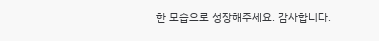한 모습으로 성장해주세요. 감사합니다.